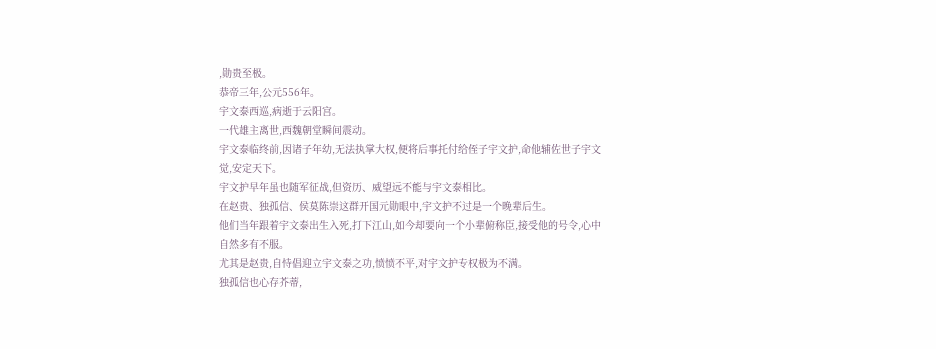,勋贵至极。
恭帝三年,公元556年。
宇文泰西巡,病逝于云阳宫。
一代雄主离世,西魏朝堂瞬间震动。
宇文泰临终前,因诸子年幼,无法执掌大权,便将后事托付给侄子宇文护,命他辅佐世子宇文觉,安定天下。
宇文护早年虽也随军征战,但资历、威望远不能与宇文泰相比。
在赵贵、独孤信、侯莫陈崇这群开国元勋眼中,宇文护不过是一个晚辈后生。
他们当年跟着宇文泰出生入死,打下江山,如今却要向一个小辈俯称臣,接受他的号令,心中自然多有不服。
尤其是赵贵,自恃倡迎立宇文泰之功,愤愤不平,对宇文护专权极为不满。
独孤信也心存芥蒂,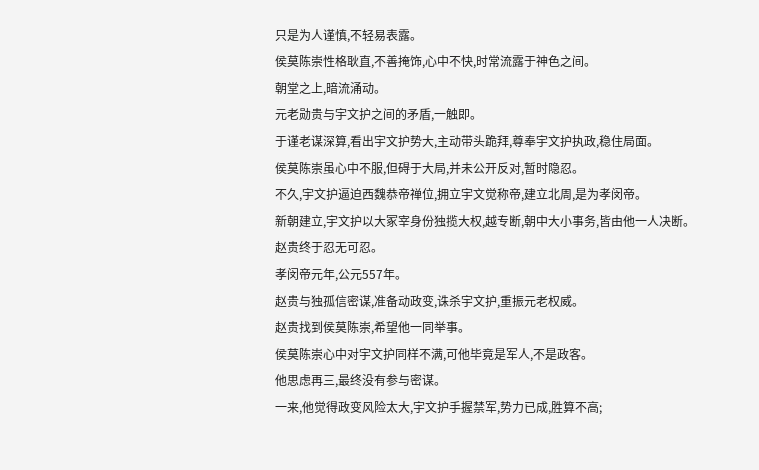只是为人谨慎,不轻易表露。
侯莫陈崇性格耿直,不善掩饰,心中不快,时常流露于神色之间。
朝堂之上,暗流涌动。
元老勋贵与宇文护之间的矛盾,一触即。
于谨老谋深算,看出宇文护势大,主动带头跪拜,尊奉宇文护执政,稳住局面。
侯莫陈崇虽心中不服,但碍于大局,并未公开反对,暂时隐忍。
不久,宇文护逼迫西魏恭帝禅位,拥立宇文觉称帝,建立北周,是为孝闵帝。
新朝建立,宇文护以大冢宰身份独揽大权,越专断,朝中大小事务,皆由他一人决断。
赵贵终于忍无可忍。
孝闵帝元年,公元557年。
赵贵与独孤信密谋,准备动政变,诛杀宇文护,重振元老权威。
赵贵找到侯莫陈崇,希望他一同举事。
侯莫陈崇心中对宇文护同样不满,可他毕竟是军人,不是政客。
他思虑再三,最终没有参与密谋。
一来,他觉得政变风险太大,宇文护手握禁军,势力已成,胜算不高;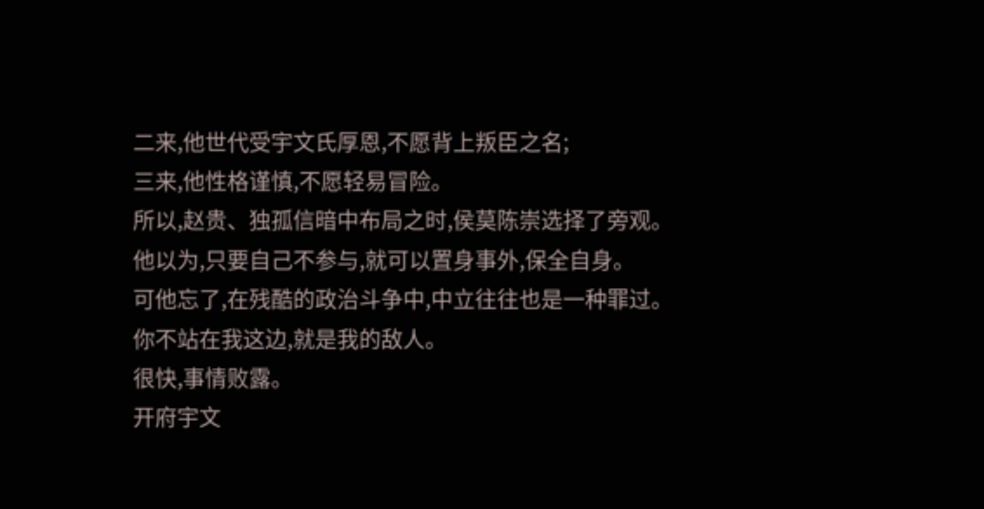二来,他世代受宇文氏厚恩,不愿背上叛臣之名;
三来,他性格谨慎,不愿轻易冒险。
所以,赵贵、独孤信暗中布局之时,侯莫陈崇选择了旁观。
他以为,只要自己不参与,就可以置身事外,保全自身。
可他忘了,在残酷的政治斗争中,中立往往也是一种罪过。
你不站在我这边,就是我的敌人。
很快,事情败露。
开府宇文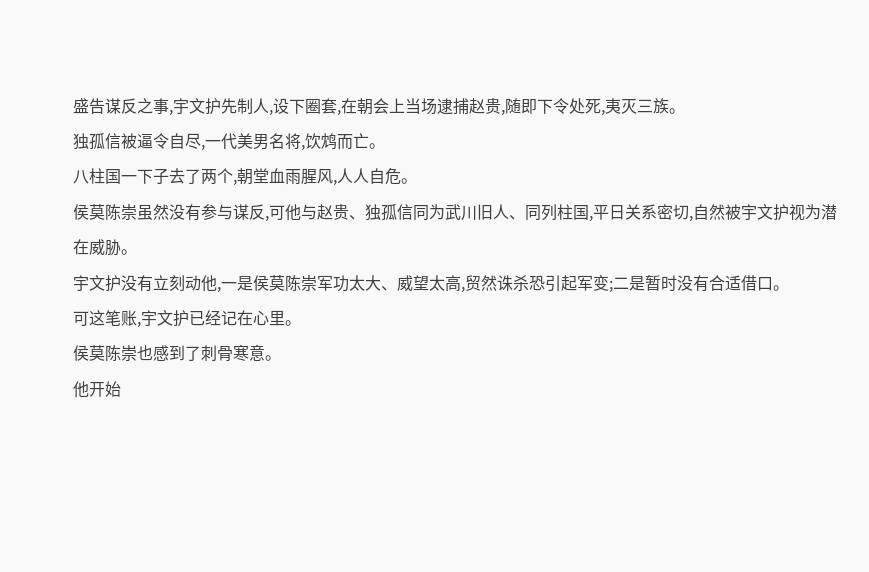盛告谋反之事,宇文护先制人,设下圈套,在朝会上当场逮捕赵贵,随即下令处死,夷灭三族。
独孤信被逼令自尽,一代美男名将,饮鸩而亡。
八柱国一下子去了两个,朝堂血雨腥风,人人自危。
侯莫陈崇虽然没有参与谋反,可他与赵贵、独孤信同为武川旧人、同列柱国,平日关系密切,自然被宇文护视为潜在威胁。
宇文护没有立刻动他,一是侯莫陈崇军功太大、威望太高,贸然诛杀恐引起军变;二是暂时没有合适借口。
可这笔账,宇文护已经记在心里。
侯莫陈崇也感到了刺骨寒意。
他开始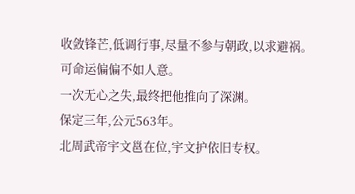收敛锋芒,低调行事,尽量不参与朝政,以求避祸。
可命运偏偏不如人意。
一次无心之失,最终把他推向了深渊。
保定三年,公元563年。
北周武帝宇文邕在位,宇文护依旧专权。